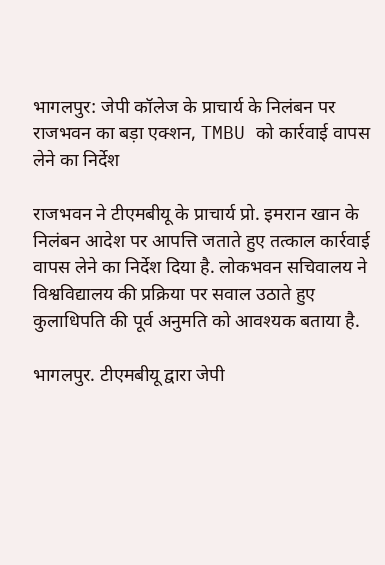भागलपुर: जेपी कॉलेज के प्राचार्य के निलंबन पर राजभवन का बड़ा एक्शन, TMBU को कार्रवाई वापस लेने का निर्देश

राजभवन ने टीएमबीयू के प्राचार्य प्रो. इमरान खान के निलंबन आदेश पर आपत्ति जताते हुए तत्काल कार्रवाई वापस लेने का निर्देश दिया है. लोकभवन सचिवालय ने विश्वविद्यालय की प्रक्रिया पर सवाल उठाते हुए कुलाधिपति की पूर्व अनुमति को आवश्यक बताया है.

भागलपुर. टीएमबीयू द्वारा जेपी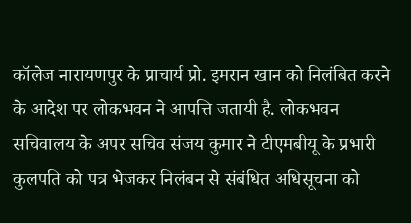कॉलेज नारायणपुर के प्राचार्य प्रो. इमरान खान को निलंबित करने के आदेश पर लोकभवन ने आपत्ति जतायी है. लोकभवन सचिवालय के अपर सचिव संजय कुमार ने टीएमबीयू के प्रभारी कुलपति को पत्र भेजकर निलंबन से संबंधित अधिसूचना को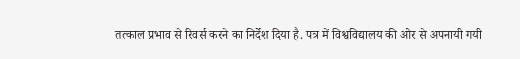तत्काल प्रभाव से रिवर्स करने का निर्देश दिया है. पत्र में विश्वविद्यालय की ओर से अपनायी गयी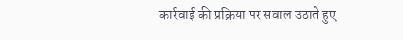कार्रवाई की प्रक्रिया पर सवाल उठाते हुए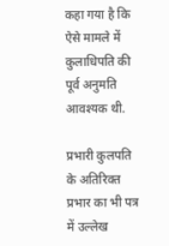कहा गया है कि ऐसे मामले में कुलाधिपति की पूर्व अनुमति आवश्यक थी.

प्रभारी कुलपति के अतिरिक्त प्रभार का भी पत्र में उल्लेख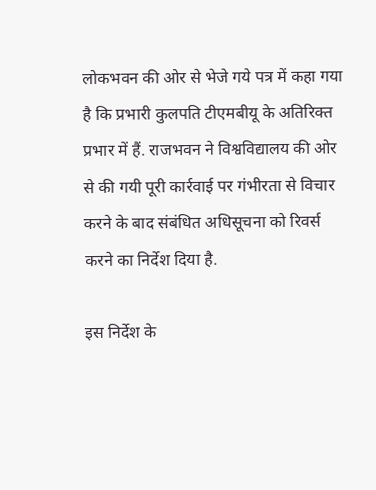लोकभवन की ओर से भेजे गये पत्र में कहा गया है कि प्रभारी कुलपति टीएमबीयू के अतिरिक्त प्रभार में हैं. राजभवन ने विश्वविद्यालय की ओर से की गयी पूरी कार्रवाई पर गंभीरता से विचार करने के बाद संबंधित अधिसूचना को रिवर्स करने का निर्देश दिया है.

इस निर्देश के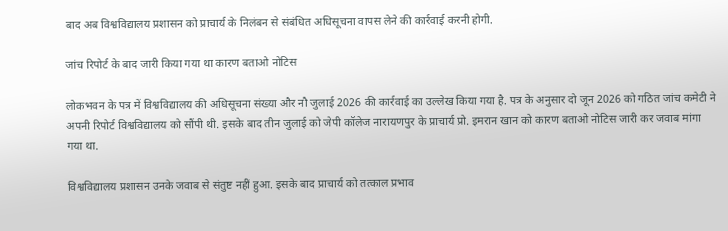बाद अब विश्वविद्यालय प्रशासन को प्राचार्य के निलंबन से संबंधित अधिसूचना वापस लेने की कार्रवाई करनी होगी.

जांच रिपोर्ट के बाद जारी किया गया था कारण बताओ नोटिस

लोकभवन के पत्र में विश्वविद्यालय की अधिसूचना संख्या और नौ जुलाई 2026 की कार्रवाई का उल्लेख किया गया है. पत्र के अनुसार दो जून 2026 को गठित जांच कमेटी ने अपनी रिपोर्ट विश्वविद्यालय को सौंपी थी. इसके बाद तीन जुलाई को जेपी कॉलेज नारायणपुर के प्राचार्य प्रो. इमरान खान को कारण बताओ नोटिस जारी कर जवाब मांगा गया था.

विश्वविद्यालय प्रशासन उनके जवाब से संतुष्ट नहीं हुआ. इसके बाद प्राचार्य को तत्काल प्रभाव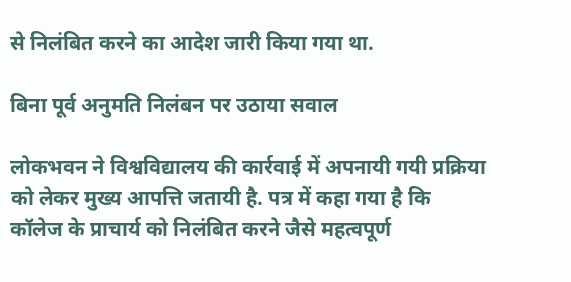से निलंबित करने का आदेश जारी किया गया था.

बिना पूर्व अनुमति निलंबन पर उठाया सवाल

लोकभवन ने विश्वविद्यालय की कार्रवाई में अपनायी गयी प्रक्रिया को लेकर मुख्य आपत्ति जतायी है. पत्र में कहा गया है कि कॉलेज के प्राचार्य को निलंबित करने जैसे महत्वपूर्ण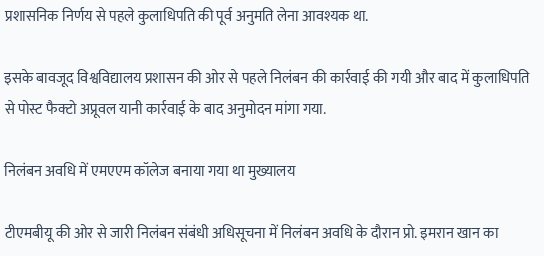प्रशासनिक निर्णय से पहले कुलाधिपति की पूर्व अनुमति लेना आवश्यक था.

इसके बावजूद विश्वविद्यालय प्रशासन की ओर से पहले निलंबन की कार्रवाई की गयी और बाद में कुलाधिपति से पोस्ट फैक्टो अप्रूवल यानी कार्रवाई के बाद अनुमोदन मांगा गया.

निलंबन अवधि में एमएएम कॉलेज बनाया गया था मुख्यालय

टीएमबीयू की ओर से जारी निलंबन संबंधी अधिसूचना में निलंबन अवधि के दौरान प्रो. इमरान खान का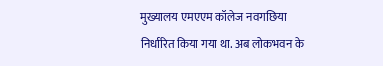मुख्यालय एमएएम कॉलेज नवगछिया निर्धारित किया गया था. अब लोकभवन के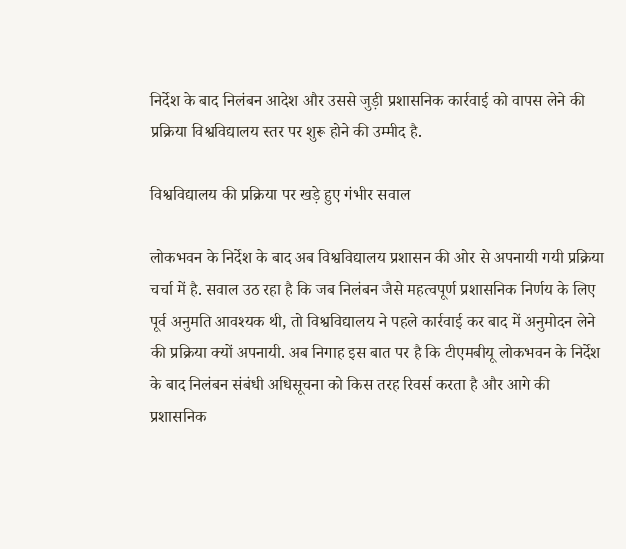निर्देश के बाद निलंबन आदेश और उससे जुड़ी प्रशासनिक कार्रवाई को वापस लेने की प्रक्रिया विश्वविद्यालय स्तर पर शुरू होने की उम्मीद है.

विश्वविद्यालय की प्रक्रिया पर खड़े हुए गंभीर सवाल

लोकभवन के निर्देश के बाद अब विश्वविद्यालय प्रशासन की ओर से अपनायी गयी प्रक्रिया चर्चा में है. सवाल उठ रहा है कि जब निलंबन जैसे महत्वपूर्ण प्रशासनिक निर्णय के लिए पूर्व अनुमति आवश्यक थी, तो विश्वविद्यालय ने पहले कार्रवाई कर बाद में अनुमोदन लेने की प्रक्रिया क्यों अपनायी. अब निगाह इस बात पर है कि टीएमबीयू लोकभवन के निर्देश के बाद निलंबन संबंधी अधिसूचना को किस तरह रिवर्स करता है और आगे की प्रशासनिक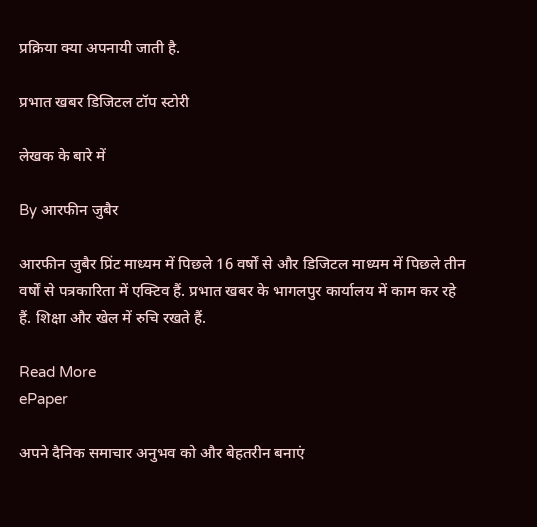प्रक्रिया क्या अपनायी जाती है.

प्रभात खबर डिजिटल टॉप स्टोरी

लेखक के बारे में

By आरफीन जुबैर

आरफीन जुबैर प्रिंट माध्यम में पिछले 16 वर्षों से और डिजिटल माध्यम में पिछले तीन वर्षों से पत्रकारिता में एक्टिव हैं. प्रभात खबर के भागलपुर कार्यालय में काम कर रहे हैं. शिक्षा और खेल में रुचि रखते हैं.

Read More
ePaper

अपने दैनिक समाचार अनुभव को और बेहतरीन बनाएं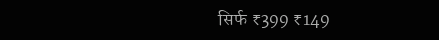सिर्फ ₹399 ₹149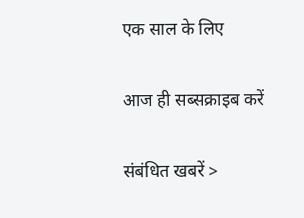एक साल के लिए

आज ही सब्सक्राइब करें

संबंधित खबरें >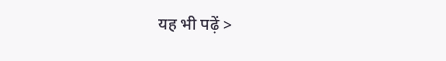यह भी पढ़ें >